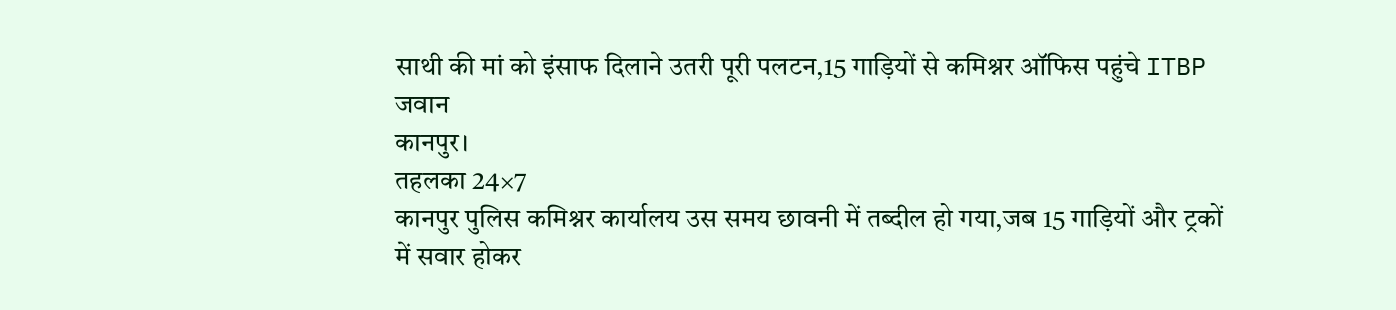साथी की मां को इंसाफ दिलाने उतरी पूरी पलटन,15 गाड़ियों से कमिश्नर ऑफिस पहुंचे ITBP जवान
कानपुर।
तहलका 24×7
कानपुर पुलिस कमिश्नर कार्यालय उस समय छावनी में तब्दील हो गया,जब 15 गाड़ियों और ट्रकों में सवार होकर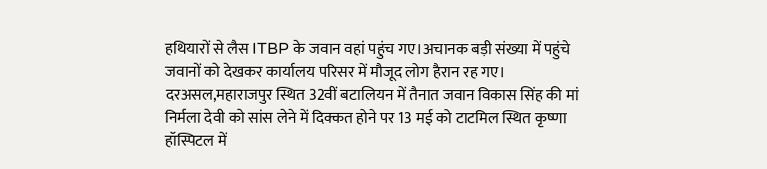हथियारों से लैस ITBP के जवान वहां पहुंच गए।अचानक बड़ी संख्या में पहुंचे जवानों को देखकर कार्यालय परिसर में मौजूद लोग हैरान रह गए।
दरअसल,महाराजपुर स्थित 32वीं बटालियन में तैनात जवान विकास सिंह की मां निर्मला देवी को सांस लेने में दिक्कत होने पर 13 मई को टाटमिल स्थित कृष्णा हॉस्पिटल में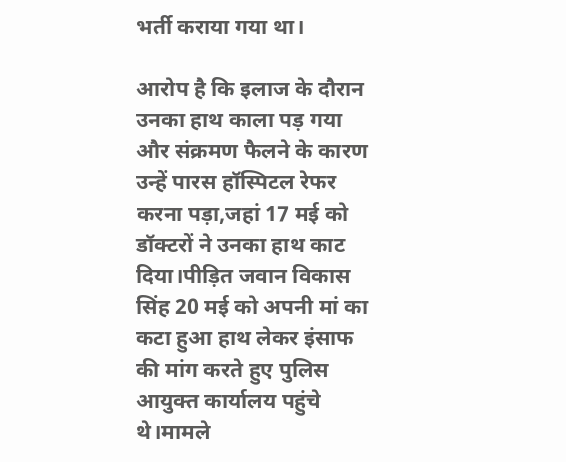भर्ती कराया गया था।

आरोप है कि इलाज के दौरान उनका हाथ काला पड़ गया और संक्रमण फैलने के कारण उन्हें पारस हॉस्पिटल रेफर करना पड़ा,जहां 17 मई को डॉक्टरों ने उनका हाथ काट दिया।पीड़ित जवान विकास सिंह 20 मई को अपनी मां का कटा हुआ हाथ लेकर इंसाफ की मांग करते हुए पुलिस आयुक्त कार्यालय पहुंचे थे।मामले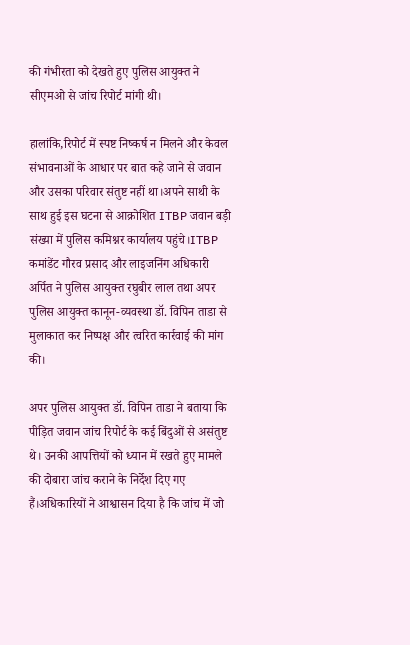की गंभीरता को देखते हुए पुलिस आयुक्त ने सीएमओ से जांच रिपोर्ट मांगी थी।

हालांकि,रिपोर्ट में स्पष्ट निष्कर्ष न मिलने और केवल संभावनाओं के आधार पर बात कहे जाने से जवान और उसका परिवार संतुष्ट नहीं था।अपने साथी के साथ हुई इस घटना से आक्रोशित ITBP जवान बड़ी संख्या में पुलिस कमिश्नर कार्यालय पहुंचे।ITBP कमांडेंट गौरव प्रसाद और लाइजनिंग अधिकारी अर्पित ने पुलिस आयुक्त रघुबीर लाल तथा अपर पुलिस आयुक्त कानून-व्यवस्था डॉ. विपिन ताडा से मुलाकात कर निष्पक्ष और त्वरित कार्रवाई की मांग की।

अपर पुलिस आयुक्त डॉ. विपिन ताडा ने बताया कि पीड़ित जवान जांच रिपोर्ट के कई बिंदुओं से असंतुष्ट थे। उनकी आपत्तियों को ध्यान में रखते हुए मामले की दोबारा जांच कराने के निर्देश दिए गए हैं।अधिकारियों ने आश्वासन दिया है कि जांच में जो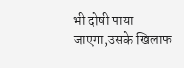भी दोषी पाया जाएगा,उसके खिलाफ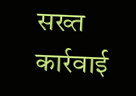सख्त कार्रवाई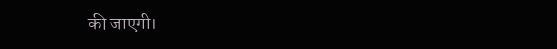की जाएगी।